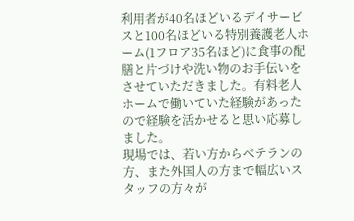利用者が40名ほどいるデイサービスと100名ほどいる特別養護老人ホーム(1フロア35名ほど)に食事の配膳と片づけや洗い物のお手伝いをさせていただきました。有料老人ホームで働いていた経験があったので経験を活かせると思い応募しました。
現場では、若い方からベテランの方、また外国人の方まで幅広いスタッフの方々が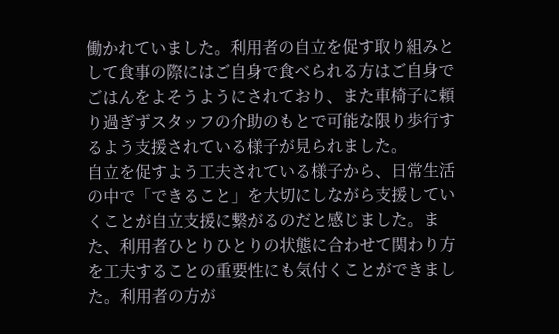働かれていました。利用者の自立を促す取り組みとして食事の際にはご自身で食べられる方はご自身でごはんをよそうようにされており、また車椅子に頼り過ぎずスタッフの介助のもとで可能な限り歩行するよう支援されている様子が見られました。
自立を促すよう工夫されている様子から、日常生活の中で「できること」を大切にしながら支援していくことが自立支援に繋がるのだと感じました。また、利用者ひとりひとりの状態に合わせて関わり方を工夫することの重要性にも気付くことができました。利用者の方が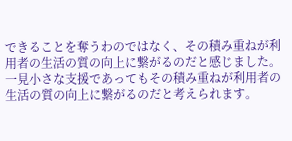できることを奪うわのではなく、その積み重ねが利用者の生活の質の向上に繋がるのだと感じました。一見小さな支援であってもその積み重ねが利用者の生活の質の向上に繋がるのだと考えられます。